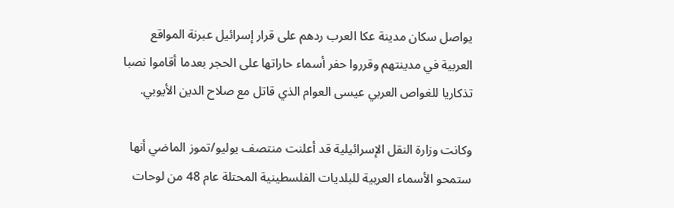يواصل سكان مدينة عكا العرب ردهم على قرار إسرائيل عبرنة المواقع العربية في مدينتهم وقرروا حفر أسماء حاراتها على الحجر بعدما أقاموا نصبا تذكاريا للغواص العربي عيسى العوام الذي قاتل مع صلاح الدين الأيوبي.

وكانت وزارة النقل الإسرائيلية قد أعلنت منتصف يوليو/تموز الماضي أنها ستمحو الأسماء العربية للبلديات الفلسطينية المحتلة عام 48 من لوحات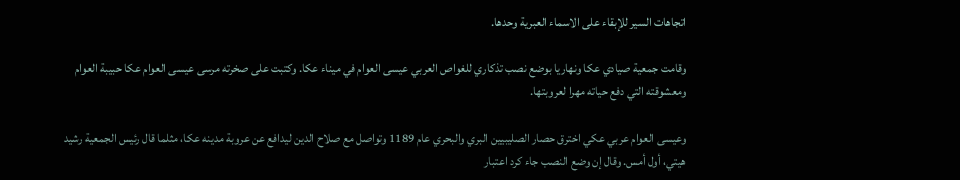اتجاهات السير للإبقاء على الاسماء العبرية وحدها.

وقامت جمعية صيادي عكا ونهاريا بوضع نصب تذكاري للغواص العربي عيسى العوام في ميناء عكا. وكتبت على صخرته مرسى عيسى العوام عكا حبيبة العوام ومعشوقته التي دفع حياته مهرا لعروبتها.

وعيسى العوام عربي عكي اخترق حصار الصليبيين البري والبحري عام 1189 وتواصل مع صلاح الدين ليدافع عن عروبة مدينه عكا، مثلما قال رئيس الجمعية رشيد هيتي، أول أمس. وقال إن وضع النصب جاء كرد اعتبار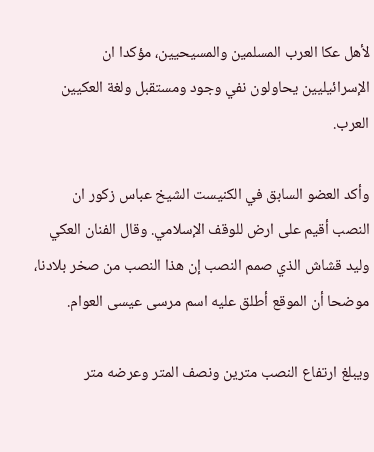لأهل عكا العرب المسلمين والمسيحيين، مؤكدا ان الإسرائيليين يحاولون نفي وجود ومستقبل ولغة العكيين العرب.

وأكد العضو السابق في الكنيست الشيخ عباس زكور ان النصب أقيم على ارض للوقف الإسلامي. وقال الفنان العكي وليد قشاش الذي صمم النصب إن هذا النصب من صخر بلادنا، موضحا أن الموقع أطلق عليه اسم مرسى عيسى العوام.

ويبلغ ارتفاع النصب مترين ونصف المتر وعرضه متر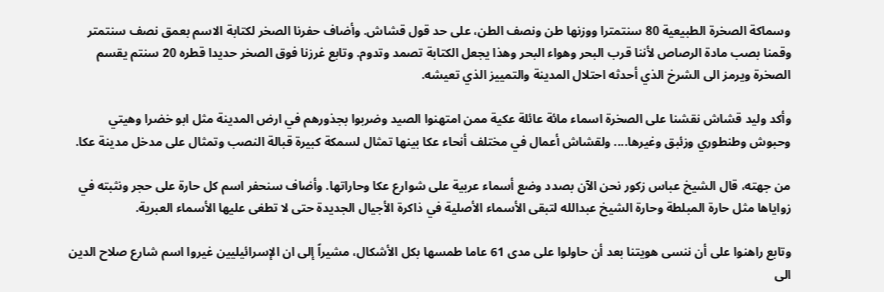وسماكة الصخرة الطبيعية 80 سنتمترا ووزنها طن ونصف الطن، على حد قول قشاش. وأضاف حفرنا الصخر لكتابة الاسم بعمق نصف سنتمتر وقمنا بصب مادة الرصاص لأننا قرب البحر وهواء البحر وهذا يجعل الكتابة تصمد وتدوم. وتابع غرزنا فوق الصخر حديدا قطره 20 سنتم يقسم الصخرة ويرمز الى الشرخ الذي أحدثه احتلال المدينة والتمييز الذي تعيشه.

وأكد وليد قشاش نقشنا على الصخرة اسماء مائة عائلة عكية ممن امتهنوا الصيد وضربوا بجذورهم في ارض المدينة مثل ابو خضرا وهيتي وحبوش وطنطوري وزئبق وغيرها.... ولقشاش أعمال في مختلف أنحاء عكا بينها تمثال لسمكة كبيرة قبالة النصب وتمثال على مدخل مدينة عكا.

من جهته، قال الشيخ عباس زكور نحن الآن بصدد وضع أسماء عربية على شوارع عكا وحاراتها. وأضاف سنحفر اسم كل حارة على حجر ونثبته في زواياها مثل حارة المبلطة وحارة الشيخ عبدالله لتبقى الأسماء الأصلية في ذاكرة الأجيال الجديدة حتى لا تطغى عليها الأسماء العبرية.

وتابع راهنوا على أن ننسى هويتنا بعد أن حاولوا على مدى 61 عاما طمسها بكل الأشكال، مشيراً إلى ان الإسرائيليين غيروا اسم شارع صلاح الدين الى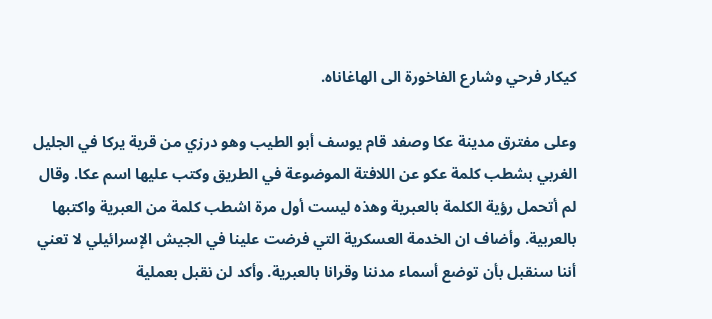كيكار فرحي وشارع الفاخورة الى الهاغاناه.

وعلى مفترق مدينة عكا وصفد قام يوسف أبو الطيب وهو درزي من قرية يركا في الجليل الغربي بشطب كلمة عكو عن اللافتة الموضوعة في الطريق وكتب عليها اسم عكا. وقال لم أتحمل رؤية الكلمة بالعبرية وهذه ليست أول مرة اشطب كلمة من العبرية واكتبها بالعربية. وأضاف ان الخدمة العسكرية التي فرضت علينا في الجيش الإسرائيلي لا تعني أننا سنقبل بأن توضع أسماء مدننا وقرانا بالعبرية. وأكد لن نقبل بعملية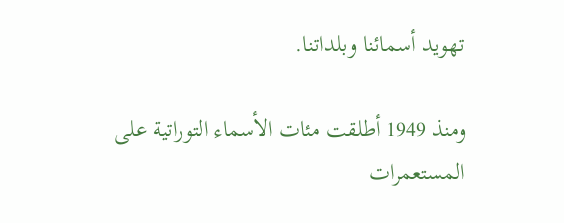تهويد أسمائنا وبلداتنا.

ومنذ 1949 أطلقت مئات الأسماء التوراتية على المستعمرات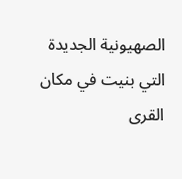الصهيونية الجديدة التي بنيت في مكان القرى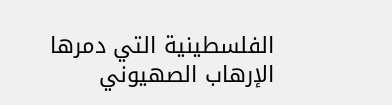الفلسطينية التي دمرها الإرهاب الصهيوني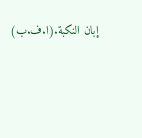إبان النكبة.(ا.ف.ب)